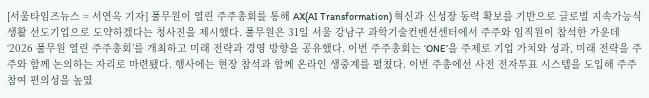[서울타임즈뉴스 = 서연옥 기자] 풀무원이 열린 주주총회를 통해 AX(AI Transformation) 혁신과 신성장 동력 확보를 기반으로 글로벌 지속가능식생활 선도기업으로 도약하겠다는 청사진을 제시했다. 풀무원은 31일 서울 강남구 과학기술컨벤션센터에서 주주와 임직원이 참석한 가운데 ‘2026 풀무원 열린 주주총회’를 개최하고 미래 전략과 경영 방향을 공유했다. 이번 주주총회는 ‘ONE’을 주제로 기업 가치와 성과, 미래 전략을 주주와 함께 논의하는 자리로 마련됐다. 행사에는 현장 참석과 함께 온라인 생중계를 펼쳤다. 이번 주총에선 사전 전자투표 시스템을 도입해 주주 참여 편의성을 높였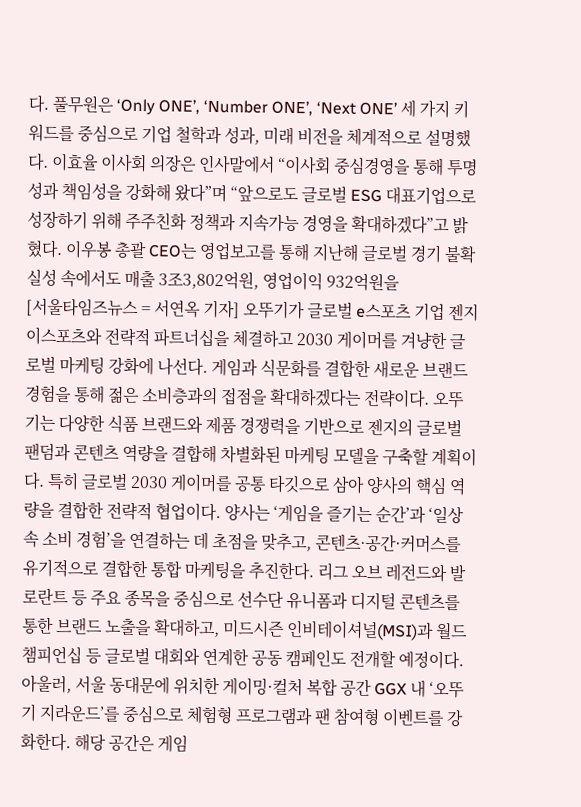다. 풀무원은 ‘Only ONE’, ‘Number ONE’, ‘Next ONE’ 세 가지 키워드를 중심으로 기업 철학과 성과, 미래 비전을 체계적으로 설명했다. 이효율 이사회 의장은 인사말에서 “이사회 중심경영을 통해 투명성과 책임성을 강화해 왔다”며 “앞으로도 글로벌 ESG 대표기업으로 성장하기 위해 주주친화 정책과 지속가능 경영을 확대하겠다”고 밝혔다. 이우봉 총괄 CEO는 영업보고를 통해 지난해 글로벌 경기 불확실성 속에서도 매출 3조3,802억원, 영업이익 932억원을
[서울타임즈뉴스 = 서연옥 기자] 오뚜기가 글로벌 e스포츠 기업 젠지 이스포츠와 전략적 파트너십을 체결하고 2030 게이머를 겨냥한 글로벌 마케팅 강화에 나선다. 게임과 식문화를 결합한 새로운 브랜드 경험을 통해 젊은 소비층과의 접점을 확대하겠다는 전략이다. 오뚜기는 다양한 식품 브랜드와 제품 경쟁력을 기반으로 젠지의 글로벌 팬덤과 콘텐츠 역량을 결합해 차별화된 마케팅 모델을 구축할 계획이다. 특히 글로벌 2030 게이머를 공통 타깃으로 삼아 양사의 핵심 역량을 결합한 전략적 협업이다. 양사는 ‘게임을 즐기는 순간’과 ‘일상 속 소비 경험’을 연결하는 데 초점을 맞추고, 콘텐츠·공간·커머스를 유기적으로 결합한 통합 마케팅을 추진한다. 리그 오브 레전드와 발로란트 등 주요 종목을 중심으로 선수단 유니폼과 디지털 콘텐츠를 통한 브랜드 노출을 확대하고, 미드시즌 인비테이셔널(MSI)과 월드 챔피언십 등 글로벌 대회와 연계한 공동 캠페인도 전개할 예정이다. 아울러, 서울 동대문에 위치한 게이밍·컬처 복합 공간 GGX 내 ‘오뚜기 지라운드’를 중심으로 체험형 프로그램과 팬 참여형 이벤트를 강화한다. 해당 공간은 게임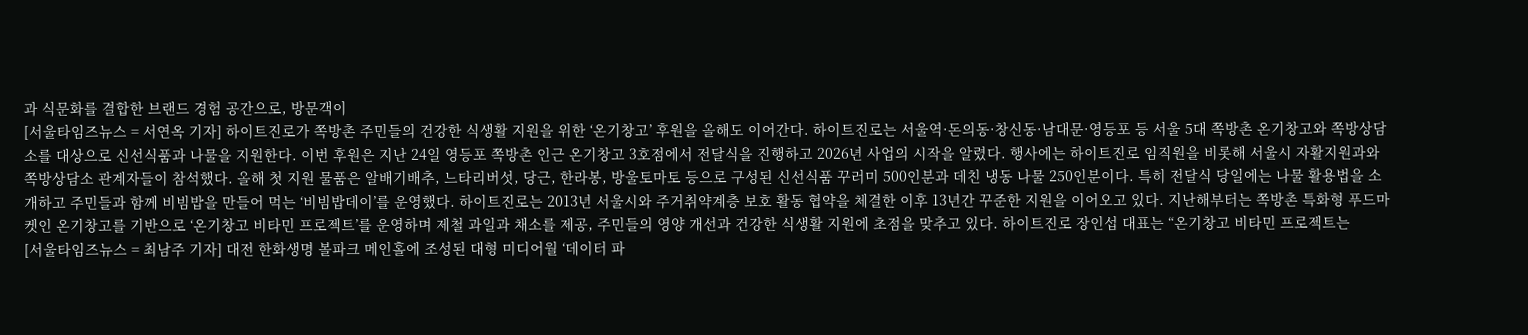과 식문화를 결합한 브랜드 경험 공간으로, 방문객이
[서울타임즈뉴스 = 서연옥 기자] 하이트진로가 쪽방촌 주민들의 건강한 식생활 지원을 위한 ‘온기창고’ 후원을 올해도 이어간다. 하이트진로는 서울역·돈의동·창신동·남대문·영등포 등 서울 5대 쪽방촌 온기창고와 쪽방상담소를 대상으로 신선식품과 나물을 지원한다. 이번 후원은 지난 24일 영등포 쪽방촌 인근 온기창고 3호점에서 전달식을 진행하고 2026년 사업의 시작을 알렸다. 행사에는 하이트진로 임직원을 비롯해 서울시 자활지원과와 쪽방상담소 관계자들이 참석했다. 올해 첫 지원 물품은 알배기배추, 느타리버섯, 당근, 한라봉, 방울토마토 등으로 구성된 신선식품 꾸러미 500인분과 데친 냉동 나물 250인분이다. 특히 전달식 당일에는 나물 활용법을 소개하고 주민들과 함께 비빔밥을 만들어 먹는 ‘비빔밥데이’를 운영했다. 하이트진로는 2013년 서울시와 주거취약계층 보호 활동 협약을 체결한 이후 13년간 꾸준한 지원을 이어오고 있다. 지난해부터는 쪽방촌 특화형 푸드마켓인 온기창고를 기반으로 ‘온기창고 비타민 프로젝트’를 운영하며 제철 과일과 채소를 제공, 주민들의 영양 개선과 건강한 식생활 지원에 초점을 맞추고 있다. 하이트진로 장인섭 대표는 “온기창고 비타민 프로젝트는
[서울타임즈뉴스 = 최남주 기자] 대전 한화생명 볼파크 메인홀에 조성된 대형 미디어월 ‘데이터 파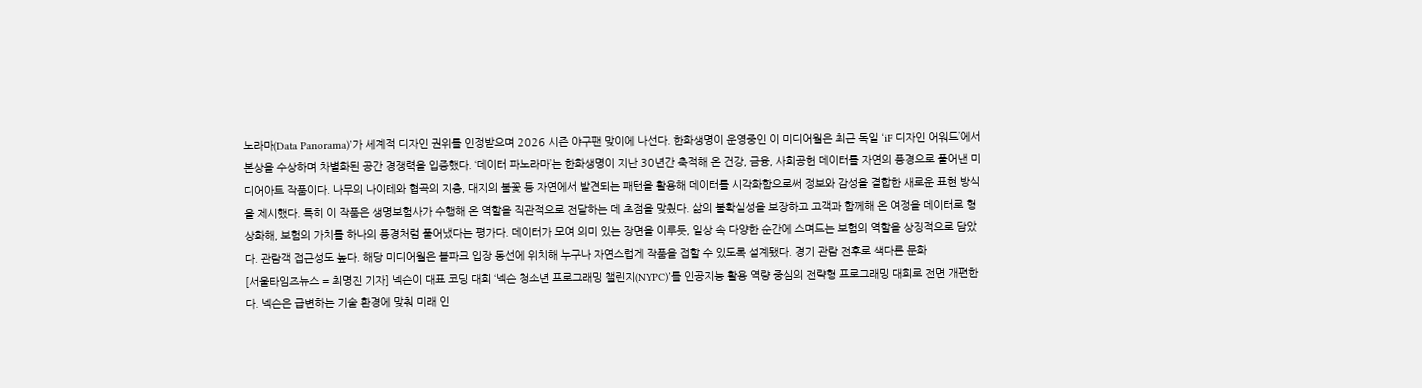노라마(Data Panorama)’가 세계적 디자인 권위를 인정받으며 2026 시즌 야구팬 맞이에 나선다. 한화생명이 운영중인 이 미디어월은 최근 독일 ‘iF 디자인 어워드’에서 본상을 수상하며 차별화된 공간 경쟁력을 입증했다. ‘데이터 파노라마’는 한화생명이 지난 30년간 축적해 온 건강, 금융, 사회공헌 데이터를 자연의 풍경으로 풀어낸 미디어아트 작품이다. 나무의 나이테와 협곡의 지층, 대지의 불꽃 등 자연에서 발견되는 패턴을 활용해 데이터를 시각화함으로써 정보와 감성을 결합한 새로운 표현 방식을 제시했다. 특히 이 작품은 생명보험사가 수행해 온 역할을 직관적으로 전달하는 데 초점을 맞췄다. 삶의 불확실성을 보장하고 고객과 함께해 온 여정을 데이터로 형상화해, 보험의 가치를 하나의 풍경처럼 풀어냈다는 평가다. 데이터가 모여 의미 있는 장면을 이루듯, 일상 속 다양한 순간에 스며드는 보험의 역할을 상징적으로 담았다. 관람객 접근성도 높다. 해당 미디어월은 볼파크 입장 동선에 위치해 누구나 자연스럽게 작품을 접할 수 있도록 설계됐다. 경기 관람 전후로 색다른 문화
[서울타임즈뉴스 = 최명진 기자] 넥슨이 대표 코딩 대회 ‘넥슨 청소년 프로그래밍 챌린지(NYPC)’를 인공지능 활용 역량 중심의 전략형 프로그래밍 대회로 전면 개편한다. 넥슨은 급변하는 기술 환경에 맞춰 미래 인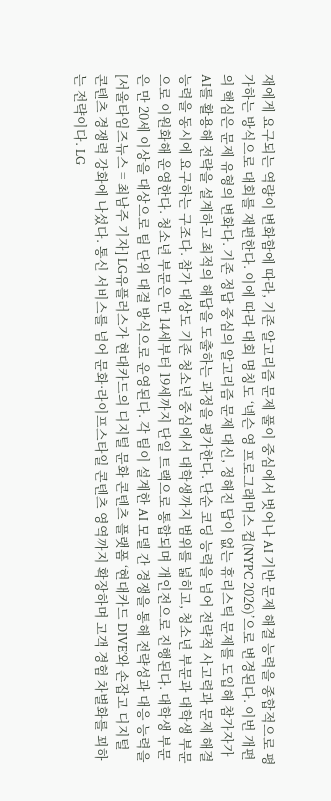재에게 요구되는 역량이 변화함에 따라, 기존 알고리즘 문제 풀이 중심에서 벗어나 AI 기반 문제 해결 능력을 종합적으로 평가하는 방식으로 대회를 재편한다. 이에 따라 대회 명칭도 ‘넥슨 영 프로그래머스 컵(NYPC 2026)’으로 변경된다. 이번 개편의 핵심은 문제 유형의 변화다. 기존 정답 중심의 알고리즘 문제 대신, 정해진 답이 없는 휴리스틱 문제를 도입해 참가자가 AI를 활용해 전략을 설계하고 최적의 해답을 도출하는 과정을 평가한다. 단순 코딩 능력을 넘어 전략적 사고력과 문제 해결 능력을 동시에 요구하는 구조다. 참가 대상도 기존 청소년 중심에서 대학생까지 범위를 넓히고, 청소년 부문과 대학생 부문으로 이원화해 운영한다. 청소년 부문은 만 14세부터 19세까지 단일 트랙으로 통합되며 개인전으로 진행된다. 대학생 부문은 만 20세 이상을 대상으로 팀 단위 대결 방식으로 운영된다. 각 팀이 설계한 AI 모델 간 경쟁을 통해 전략성과 대응 능력을
[서울타임즈뉴스 = 최남주 기자] LG유플러스가 현대카드의 디지털 문화 콘텐츠 플랫폼 ‘현대카드 DIVE’와 손잡고 디지털 콘텐츠 경쟁력 강화에 나섰다. 통신 서비스를 넘어 문화·라이프스타일 콘텐츠 영역까지 확장하며 고객 경험 차별화를 꾀하는 전략이다. LG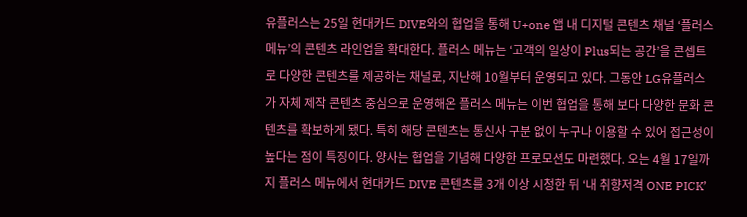유플러스는 25일 현대카드 DIVE와의 협업을 통해 U+one 앱 내 디지털 콘텐츠 채널 ‘플러스 메뉴’의 콘텐츠 라인업을 확대한다. 플러스 메뉴는 ‘고객의 일상이 Plus되는 공간’을 콘셉트로 다양한 콘텐츠를 제공하는 채널로, 지난해 10월부터 운영되고 있다. 그동안 LG유플러스가 자체 제작 콘텐츠 중심으로 운영해온 플러스 메뉴는 이번 협업을 통해 보다 다양한 문화 콘텐츠를 확보하게 됐다. 특히 해당 콘텐츠는 통신사 구분 없이 누구나 이용할 수 있어 접근성이 높다는 점이 특징이다. 양사는 협업을 기념해 다양한 프로모션도 마련했다. 오는 4월 17일까지 플러스 메뉴에서 현대카드 DIVE 콘텐츠를 3개 이상 시청한 뒤 ‘내 취향저격 ONE PICK’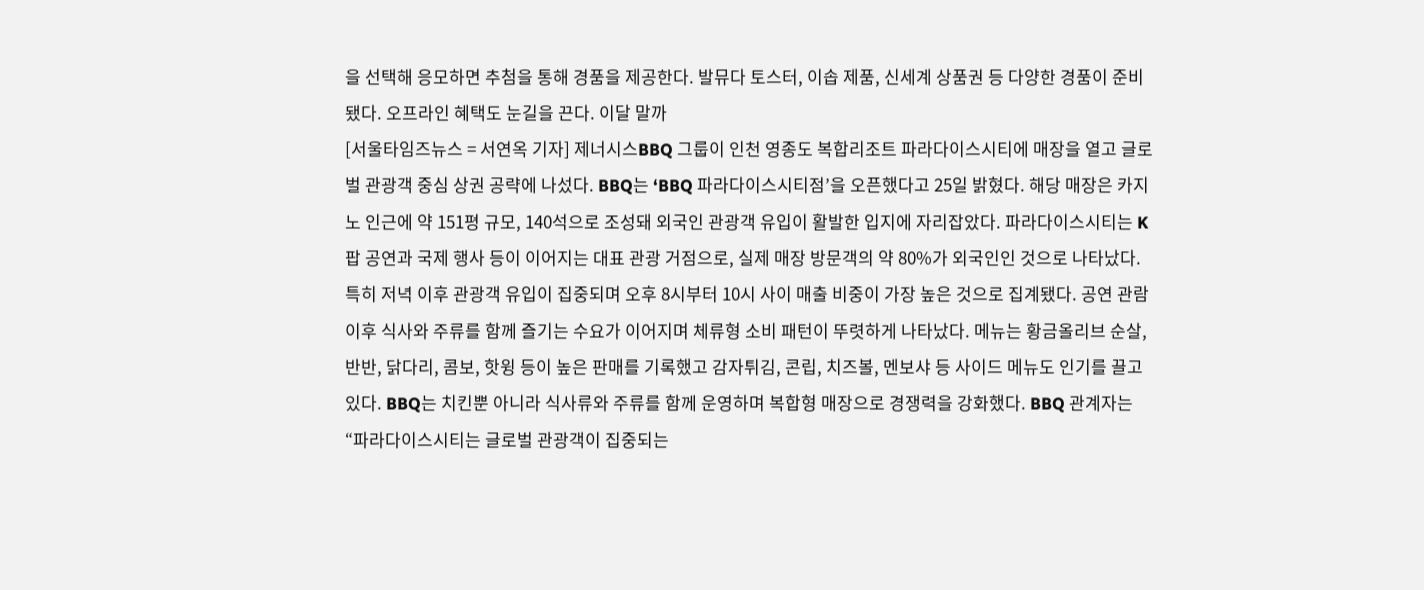을 선택해 응모하면 추첨을 통해 경품을 제공한다. 발뮤다 토스터, 이솝 제품, 신세계 상품권 등 다양한 경품이 준비됐다. 오프라인 혜택도 눈길을 끈다. 이달 말까
[서울타임즈뉴스 = 서연옥 기자] 제너시스BBQ 그룹이 인천 영종도 복합리조트 파라다이스시티에 매장을 열고 글로벌 관광객 중심 상권 공략에 나섰다. BBQ는 ‘BBQ 파라다이스시티점’을 오픈했다고 25일 밝혔다. 해당 매장은 카지노 인근에 약 151평 규모, 140석으로 조성돼 외국인 관광객 유입이 활발한 입지에 자리잡았다. 파라다이스시티는 K팝 공연과 국제 행사 등이 이어지는 대표 관광 거점으로, 실제 매장 방문객의 약 80%가 외국인인 것으로 나타났다. 특히 저녁 이후 관광객 유입이 집중되며 오후 8시부터 10시 사이 매출 비중이 가장 높은 것으로 집계됐다. 공연 관람 이후 식사와 주류를 함께 즐기는 수요가 이어지며 체류형 소비 패턴이 뚜렷하게 나타났다. 메뉴는 황금올리브 순살, 반반, 닭다리, 콤보, 핫윙 등이 높은 판매를 기록했고 감자튀김, 콘립, 치즈볼, 멘보샤 등 사이드 메뉴도 인기를 끌고 있다. BBQ는 치킨뿐 아니라 식사류와 주류를 함께 운영하며 복합형 매장으로 경쟁력을 강화했다. BBQ 관계자는 “파라다이스시티는 글로벌 관광객이 집중되는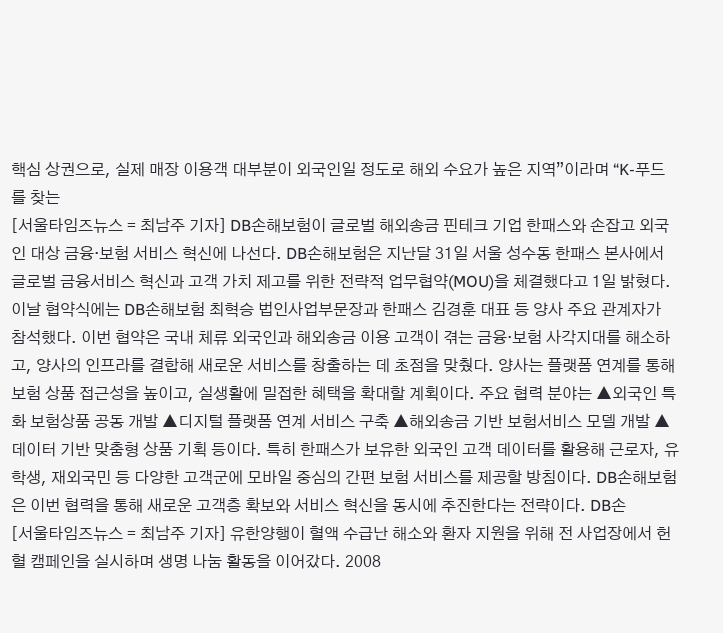핵심 상권으로, 실제 매장 이용객 대부분이 외국인일 정도로 해외 수요가 높은 지역”이라며 “K-푸드를 찾는
[서울타임즈뉴스 = 최남주 기자] DB손해보험이 글로벌 해외송금 핀테크 기업 한패스와 손잡고 외국인 대상 금융·보험 서비스 혁신에 나선다. DB손해보험은 지난달 31일 서울 성수동 한패스 본사에서 글로벌 금융서비스 혁신과 고객 가치 제고를 위한 전략적 업무협약(MOU)을 체결했다고 1일 밝혔다. 이날 협약식에는 DB손해보험 최혁승 법인사업부문장과 한패스 김경훈 대표 등 양사 주요 관계자가 참석했다. 이번 협약은 국내 체류 외국인과 해외송금 이용 고객이 겪는 금융·보험 사각지대를 해소하고, 양사의 인프라를 결합해 새로운 서비스를 창출하는 데 초점을 맞췄다. 양사는 플랫폼 연계를 통해 보험 상품 접근성을 높이고, 실생활에 밀접한 혜택을 확대할 계획이다. 주요 협력 분야는 ▲외국인 특화 보험상품 공동 개발 ▲디지털 플랫폼 연계 서비스 구축 ▲해외송금 기반 보험서비스 모델 개발 ▲데이터 기반 맞춤형 상품 기획 등이다. 특히 한패스가 보유한 외국인 고객 데이터를 활용해 근로자, 유학생, 재외국민 등 다양한 고객군에 모바일 중심의 간편 보험 서비스를 제공할 방침이다. DB손해보험은 이번 협력을 통해 새로운 고객층 확보와 서비스 혁신을 동시에 추진한다는 전략이다. DB손
[서울타임즈뉴스 = 최남주 기자] 유한양행이 혈액 수급난 해소와 환자 지원을 위해 전 사업장에서 헌혈 캠페인을 실시하며 생명 나눔 활동을 이어갔다. 2008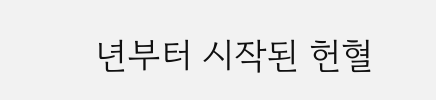년부터 시작된 헌혈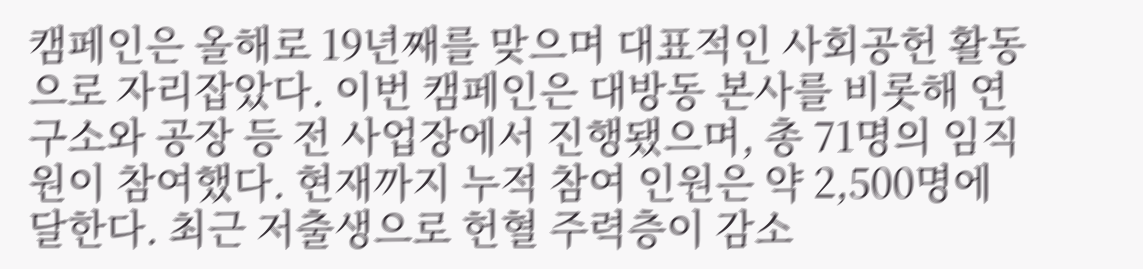캠페인은 올해로 19년째를 맞으며 대표적인 사회공헌 활동으로 자리잡았다. 이번 캠페인은 대방동 본사를 비롯해 연구소와 공장 등 전 사업장에서 진행됐으며, 총 71명의 임직원이 참여했다. 현재까지 누적 참여 인원은 약 2,500명에 달한다. 최근 저출생으로 헌혈 주력층이 감소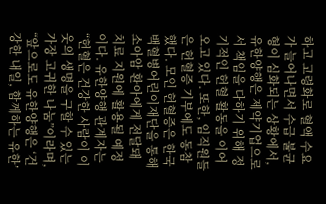하고 고령화로 혈액 수요가 늘어나면서 수급 불균형이 심화되는 상황에서, 유한양행은 제약기업으로서 책임을 다하기 위해 정기적인 헌혈 활동을 이어오고 있다. 또한, 임직원들은 헌혈증 기부에도 동참했다. 모인 헌혈증은 한국백혈병어린이재단을 통해 소아암 환아에게 전달돼 치료 지원에 활용될 예정이다. 유한양행 관계자는 “헌혈은 건강한 사람이 이웃의 생명을 구할 수 있는 가장 고귀한 나눔”이라며, “앞으로도 유한양행은 ‘건강한 내일, 함께하는 유한’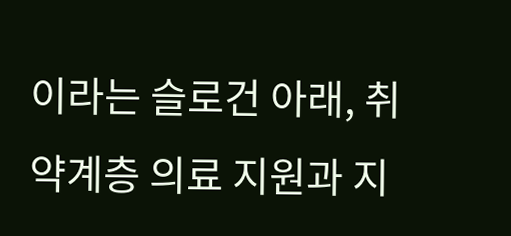이라는 슬로건 아래, 취약계층 의료 지원과 지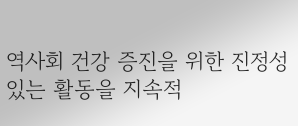역사회 건강 증진을 위한 진정성 있는 활동을 지속적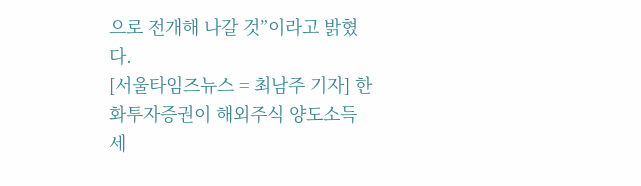으로 전개해 나갈 것”이라고 밝혔다.
[서울타임즈뉴스 = 최남주 기자] 한화투자증권이 해외주식 양도소득세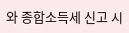와 종합소득세 신고 시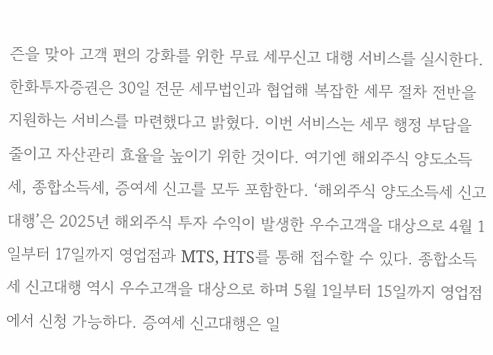즌을 맞아 고객 편의 강화를 위한 무료 세무신고 대행 서비스를 실시한다. 한화투자증권은 30일 전문 세무법인과 협업해 복잡한 세무 절차 전반을 지원하는 서비스를 마련했다고 밝혔다. 이번 서비스는 세무 행정 부담을 줄이고 자산관리 효율을 높이기 위한 것이다. 여기엔 해외주식 양도소득세, 종합소득세, 증여세 신고를 모두 포함한다. ‘해외주식 양도소득세 신고 대행’은 2025년 해외주식 투자 수익이 발생한 우수고객을 대상으로 4월 1일부터 17일까지 영업점과 MTS, HTS를 통해 접수할 수 있다. 종합소득세 신고대행 역시 우수고객을 대상으로 하며 5월 1일부터 15일까지 영업점에서 신청 가능하다. 증여세 신고대행은 일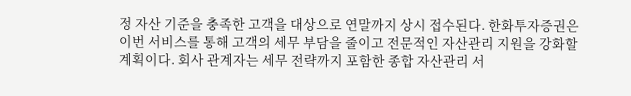정 자산 기준을 충족한 고객을 대상으로 연말까지 상시 접수된다. 한화투자증권은 이번 서비스를 통해 고객의 세무 부담을 줄이고 전문적인 자산관리 지원을 강화할 계획이다. 회사 관계자는 세무 전략까지 포함한 종합 자산관리 서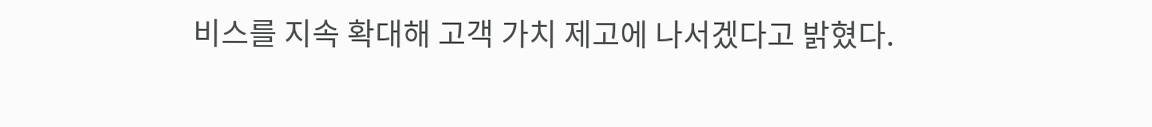비스를 지속 확대해 고객 가치 제고에 나서겠다고 밝혔다.